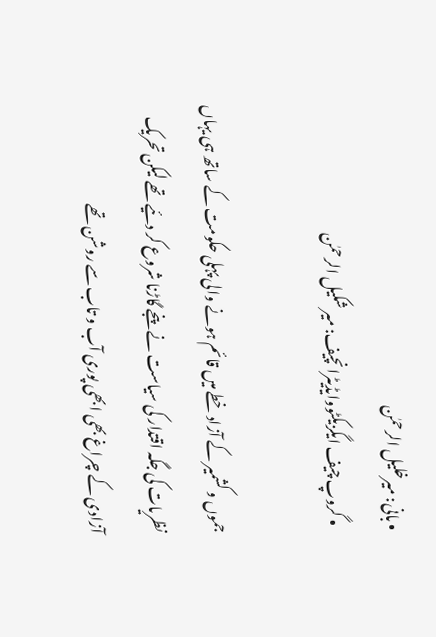• بانی: میرخلیل الرحمٰن
  • گروپ چیف ایگزیکٹووایڈیٹرانچیف: میر شکیل الرحمٰن

جموں و کشمیر کے آزاد خطے میں قائم ہونے والی پہلی حکومت کے ساتھ ہی یہاں نظریات کی جگہ اقتدار کی سیاست نے پنجے گاڑنا شروع کر دئیے تھے لیکن تحریک آزادی کے چراغ بھی ابھی پوری آب و تاب سے روشن تھے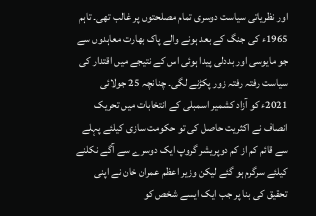اور نظریاتی سیاست دوسری تمام مصلحتوں پر غالب تھی۔ تاہم 1965ء کی جنگ کے بعد ہونے والے پاک بھارت معاہدوں سے جو مایوسی اور بددلی پیدا ہوئی اس کے نتیجے میں اقتدار کی سیاست رفتہ رفتہ زور پکڑنے لگی۔ چنانچہ 25 جولائی 2021ء کو آزاد کشمیر اسمبلی کے انتخابات میں تحریک انصاف نے اکثریت حاصل کی تو حکومت سازی کیلئے پہلے سے قائم کم از کم دوپریشر گروپ ایک دوسرے سے آگے نکلنے کیلئے سرگرم ہو گئے لیکن وزیر اعظم عمران خان نے اپنی تحقیق کی بنا پر جب ایک ایسے شخص کو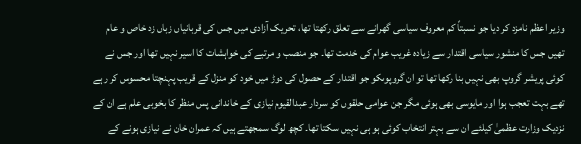وزیر اعظم نامزد کر دیا جو نسبتاً کم معروف سیاسی گھرانے سے تعلق رکھتا تھا، تحریک آزادی میں جس کی قربانیاں زباں زد خاص و عام تھیں جس کا منشور سیاسی اقتدار سے زیادہ غریب عوام کی خدمت تھا۔ جو منصب و مرتبے کی خواہشات کا اسیر نہیں تھا اور جس نے کوئی پریشر گروپ بھی نہیں بنا رکھا تھا تو ان گروپوںکو جو اقتدار کے حصول کی دوڑ میں خود کو منزل کے قریب پہنچتا محسوس کر رہے تھے بہت تعجب ہوا اور مایوسی بھی ہوئی مگر جن عوامی حلقوں کو سردار عبدالقیوم نیازی کے خاندانی پس منظر کا بخوبی علم ہے ان کے نزدیک وزارت عظمیٰ کیلئے ان سے بہتر انتخاب کوئی ہو ہی نہیں سکتا تھا۔ کچھ لوگ سمجھتے ہیں کہ عمران خان نے نیازی ہونے کے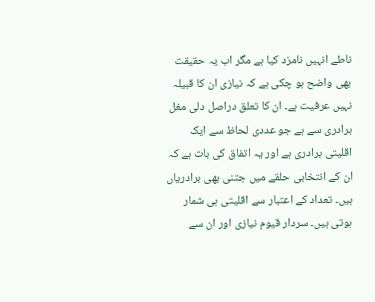ناطے انہیں نامزد کیا ہے مگر اب یہ حقیقت بھی واضح ہو چکی ہے کہ نیازی ان کا قبیلہ نہیں عرفیت ہے۔ ان کا تعلق دراصل دلی مغل برادری سے ہے جو عددی لحاظ سے ایک اقلیتی برادری ہے اور یہ اتفاق کی بات ہے کہ ان کے انتخابی حلقے میں جتنی بھی برادریاں ہیں۔ تعداد کے اعتبار سے اقلیتی ہی شمار ہوتی ہیں۔ سردار قیوم نیازی اور ان سے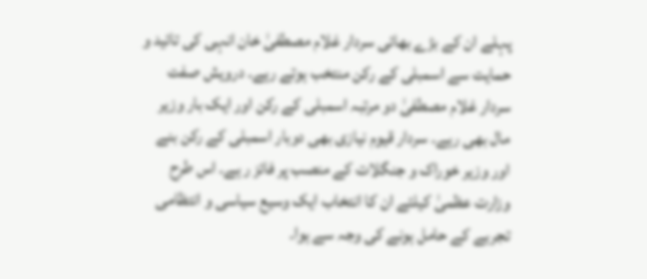پہلے ان کے بڑے بھائی سردار غلام مصطفیٰ خان انہی کی تائید و حمایت سے اسمبلی کے رکن منتخب ہوتے رہے۔ درویش صفت سردار غلام مصطفیٰ دو مرتبہ اسمبلی کے رکن اور ایک بار وزیر مال بھی رہے۔ سردار قیوم نیازی بھی دوبار اسمبلی کے رکن بنے اور وزیر خوراک و جنگلات کے منصب پر فائز ر ہے۔ اس طرح وزارت عظمیٰ کیلئے ان کا انتخاب ایک وسیع سیاسی و انتظامی تجربے کے حامل ہونے کی وجہ سے ہوا۔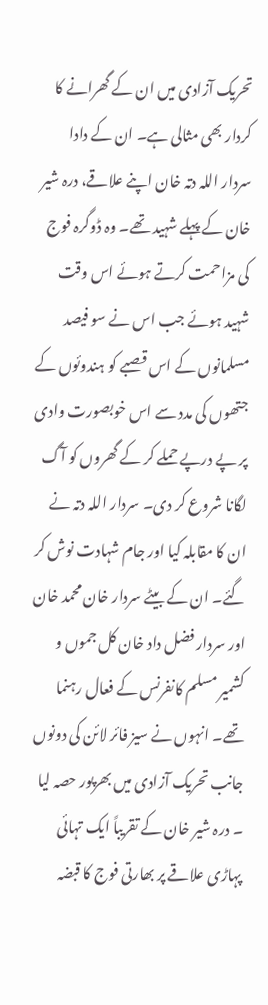تحریک آزادی میں ان کے گھرانے کا کردار بھی مثالی ہے۔ ان کے دادا سردار اللہ دتہ خان اپنے علاقے، درہ شیر خان کے پہلے شہید تھے۔ وہ ڈوگرہ فوج کی مزاحمت کرتے ہوئے اس وقت شہید ہوئے جب اس نے سو فیصد مسلمانوں کے اس قصبے کو ہندوئوں کے جتھوں کی مدد سے اس خوبصورت وادی پر پے درپے حملے کر کے گھروں کو آگ لگانا شروع کر دی۔ سردار اللہ دتہ نے ان کا مقابلہ کیا اور جام شہادت نوش کر گئے۔ ان کے بیٹے سردار خان محمد خان اور سردار فضل داد خان کل جموں و کشمیر مسلم کانفرنس کے فعال رہنما تھے۔ انہوں نے سیز فائر لائن کی دونوں جانب تحریک آزادی میں بھرپور حصہ لیا ۔ درہ شیر خان کے تقریباً ایک تہائی پہاڑی علاقے پر بھارتی فوج کا قبضہ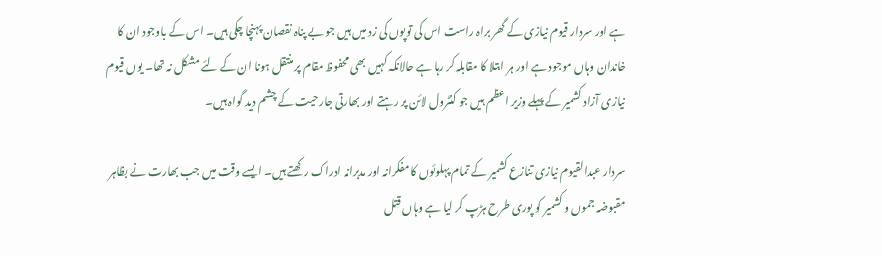ہے اور سردار قیوم نیازی کے گھر براہ راست اس کی توپوں کی زد میں ہیں جو بے پناہ نقصان پہنچا چکی ہیں۔ اس کے باوجود ان کا خاندان وہاں موجود ہے اور ہر ابتلا کا مقابلہ کر رہا ہے حالانکہ کہیں بھی محفوظ مقام پر منتقل ہونا ان کے لئے مشکل نہ تھا۔ یوں قیوم نیازی آزاد کشمیر کے پہلے وزیر اعظم ہیں جو کنٹرول لائن پر رہتے اور بھارتی جارحیت کے چشم دید گواہ ہیں۔

سردار عبدالقیوم نیازی تنازع کشمیر کے تمام پہلوئوں کا مفکرانہ اور مدبرانہ ادراک رکھتے ہیں۔ ایسے وقت میں جب بھارت نے بظاہر مقبوضہ جموں و کشمیر کو پوری طرح ہڑپ کر لیا ہے وہاں قتل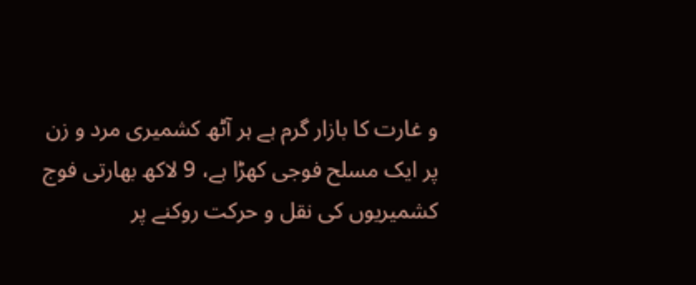و غارت کا بازار گرم ہے ہر آٹھ کشمیری مرد و زن پر ایک مسلح فوجی کھڑا ہے، 9 لاکھ بھارتی فوج کشمیریوں کی نقل و حرکت روکنے پر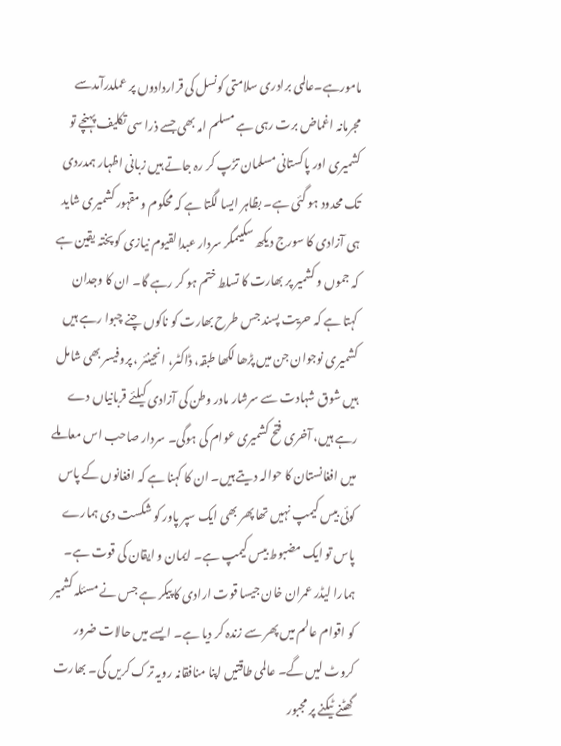مامورہے۔عالمی برادری سلامتی کونسل کی قراردادوں پر عملدرآمدسے مجرمانہ اغماض برت رہی ہے مسلم امہ بھی جسے ذرا سی تکلیف پہنچے تو کشمیری اور پاکستانی مسلمان تڑپ کر رہ جاتے ہیں زبانی اظہار ہمدردی تک محدود ہو گئی ہے۔ بظاہر ایسا لگتا ہے کہ محکوم و مقہور کشمیری شاید ہی آزادی کا سورج دیکھ سکیںمگر سردار عبدالقیوم نیازی کو پختہ یقین ہے کہ جموں و کشمیر پر بھارت کا تسلط ختم ہو کر رہے گا۔ ان کا وجدان کہتا ہے کہ حریت پسند جس طرح بھارت کو ناکوں چنے چبوا رہے ہیں کشمیری نوجوان جن میں پڑھا لکھا طبقہ، ڈاکٹر، انجینئر ، پروفیسر بھی شامل ہیں شوق شہادت سے سرشار مادر وطن کی آزادی کیلئے قربانیاں دے رہے ہیں، آخری فتح کشمیری عوام کی ہوگی۔ سردار صاحب اس معاملے میں افغانستان کا حوالہ دیتے ہیں۔ ان کا کہنا ہے کہ افغانوں کے پاس کوئی بیس کیمپ نہیں تھا پھر بھی ایک سپر پاور کو شکست دی ہمارے پاس تو ایک مضبوط بیس کیمپ ہے۔ ایمان و ایقان کی قوت ہے۔ ہمارا لیڈر عمران خان جیسا قوت ارادی کا پیکر ہے جس نے مسئلہ کشمیر کو اقوام عالم میں پھر سے زندہ کر دیا ہے۔ ایسے میں حالات ضرور کروٹ لیں گے۔ عالمی طاقتیں اپنا منافقانہ رویہ ترک کریں گی۔ بھارت گھٹنے ٹیکنے پر مجبور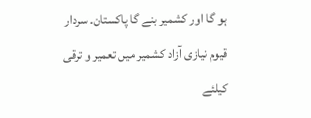ہو گا اور کشمیر بنے گا پاکستان۔ سردار قیوم نیازی آزاد کشمیر میں تعمیر و ترقی کیلئے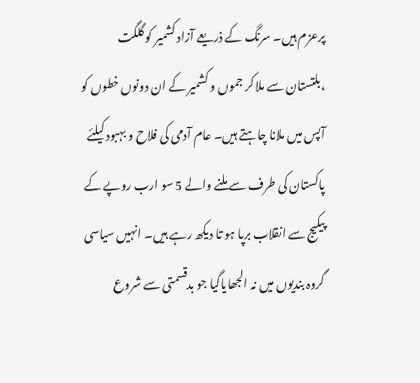پرعزم ہیں۔ سرنگ کے ذریعے آزاد کشمیر کو گلگت ،بلتستان سے ملا کر جموں و کشمیر کے ان دونوں خطوں کو آپس میں ملانا چاہتے ہیں۔ عام آدمی کی فلاح و بہبود کیلئے پاکستان کی طرف سے ملنے والے 5 سو ارب روپے کے پیکیج سے انقلاب برپا ہو تا دیکھ رہے ہیں۔ انہیں سیاسی گروہ بندیوں میں نہ الجھایاگیا جو بدقسمتی سے شروع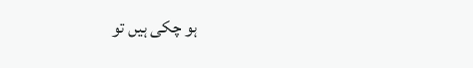ہو چکی ہیں تو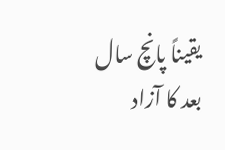یقیناً پانچ سال بعد کا آزاد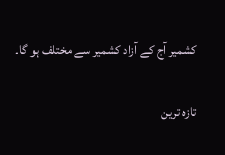کشمیر آج کے آزاد کشمیر سے مختلف ہو گا۔

تازہ ترین